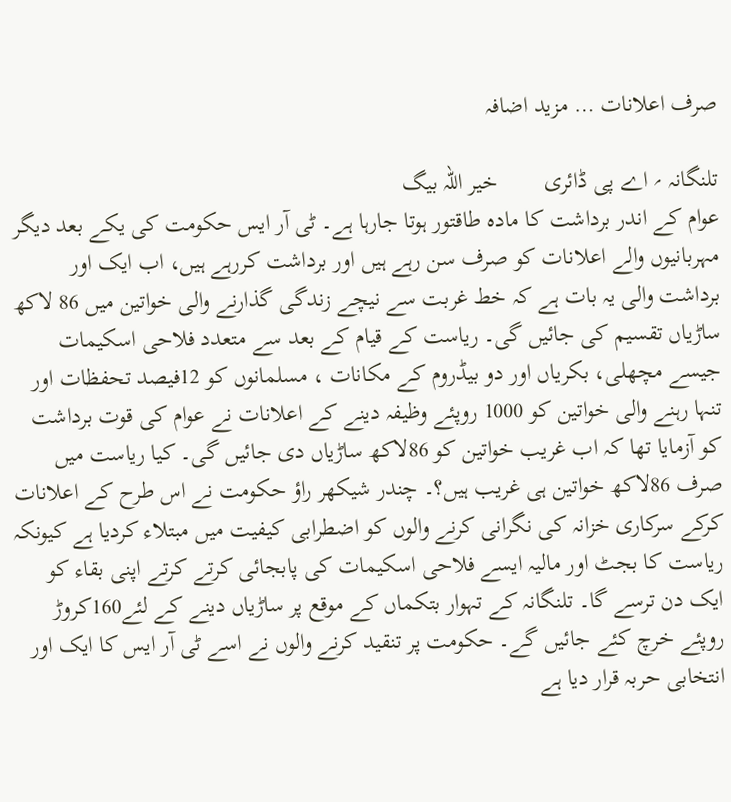صرف اعلانات … مزید اضافہ

تلنگانہ ؍ اے پی ڈائری        خیر اللہ بیگ
عوام کے اندر برداشت کا مادہ طاقتور ہوتا جارہا ہے۔ ٹی آر ایس حکومت کی یکے بعد دیگر مہربانیوں والے اعلانات کو صرف سن رہے ہیں اور برداشت کررہے ہیں، اب ایک اور برداشت والی یہ بات ہے کہ خط غربت سے نیچے زندگی گذارنے والی خواتین میں 86 لاکھ ساڑیاں تقسیم کی جائیں گی۔ ریاست کے قیام کے بعد سے متعدد فلاحی اسکیمات جیسے مچھلی، بکریاں اور دو بیڈروم کے مکانات ، مسلمانوں کو 12فیصد تحفظات اور تنہا رہنے والی خواتین کو 1000 روپئے وظیفہ دینے کے اعلانات نے عوام کی قوت برداشت کو آزمایا تھا کہ اب غریب خواتین کو 86لاکھ ساڑیاں دی جائیں گی۔ کیا ریاست میں صرف 86لاکھ خواتین ہی غریب ہیں؟۔ چندر شیکھر راؤ حکومت نے اس طرح کے اعلانات کرکے سرکاری خزانہ کی نگرانی کرنے والوں کو اضطرابی کیفیت میں مبتلاء کردیا ہے کیونکہ ریاست کا بجٹ اور مالیہ ایسے فلاحی اسکیمات کی پابجائی کرتے کرتے اپنی بقاء کو ایک دن ترسے گا۔ تلنگانہ کے تہوار بتکماں کے موقع پر ساڑیاں دینے کے لئے160کروڑ روپئے خرچ کئے جائیں گے۔ حکومت پر تنقید کرنے والوں نے اسے ٹی آر ایس کا ایک اور انتخابی حربہ قرار دیا ہے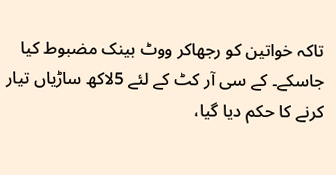تاکہ خواتین کو رجھاکر ووٹ بینک مضبوط کیا جاسکے۔ کے سی آر کٹ کے لئے 5لاکھ ساڑیاں تیار کرنے کا حکم دیا گیا،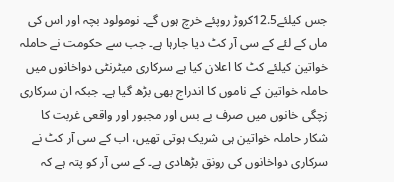جس کیلئے12.5کروڑ روپئے خرچ ہوں گے۔ نومولود بچہ اور اس کی ماں کے لئے کے سی آر کٹ دیا جارہا ہے۔ جب سے حکومت نے حاملہ خواتین کیلئے کٹ کا اعلان کیا ہے سرکاری میٹرنٹی دواخانوں میں حاملہ خواتین کے ناموں کا اندراج بھی بڑھ گیا ہے۔ جبکہ ان سرکاری زچگی خانوں میں صرف بے بس اور مجبور اور واقعی غربت کا شکار حاملہ خواتین ہی شریک ہوتی تھیں، اب کے سی آر کٹ نے سرکاری دواخانوں کی رونق بڑھادی ہے۔ کے سی آر کو پتہ ہے کہ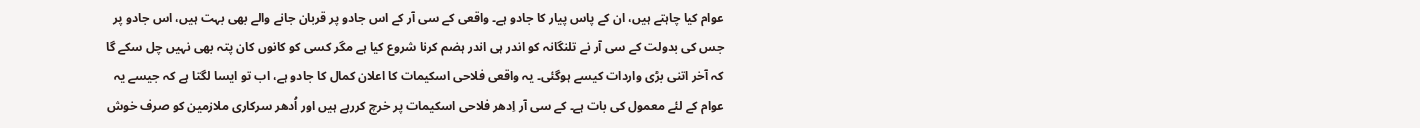عوام کیا چاہتے ہیں، ان کے پاس پیار کا جادو ہے۔ واقعی کے سی آر کے اس جادو پر قربان جانے والے بھی بہت ہیں، اس جادو پر جس کی بدولت کے سی آر نے تلنگانہ کو اندر ہی اندر ہضم کرنا شروع کیا ہے مگر کسی کو کانوں کان پتہ بھی نہیں چل سکے گا کہ آخر اتنی بڑی واردات کیسے ہوگئی۔ یہ واقعی فلاحی اسکیمات کا اعلان کمال کا جادو ہے، اب تو ایسا لگتا ہے کہ جیسے یہ عوام کے لئے معمول کی بات ہے۔ کے سی آر اِدھر فلاحی اسکیمات پر خرچ کررہے ہیں اور اُدھر سرکاری ملازمین کو صرف خوش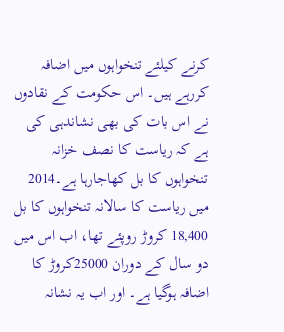کرنے کیلئے تنخواہوں میں اضافہ کررہے ہیں۔ اس حکومت کے نقادوں نے اس بات کی بھی نشاندہی کی ہے کہ ریاست کا نصف خزانہ تنخواہوں کا بل کھاجارہا ہے۔2014 میں ریاست کا سالانہ تنخواہوں کا بل 18,400 کروڑ روپئے تھا، اب اس میں دو سال کے دوران 25000کروڑ کا اضافہ ہوگیا ہے۔ اور اب یہ نشانہ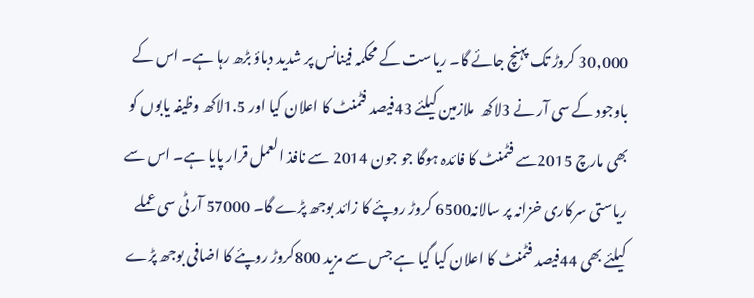30,000 کروڑ تک پہنچ جائے گا۔ ریاست کے محکمہ فینانس پر شدید دباؤ بڑھ رہا ہے۔ اس کے باوجود کے سی آر نے 3لاکھ  ملازمین کیلئے 43فیصد فٹمنٹ کا اعلان کیا اور 1.5لاکھ وظیفہ یابوں کو بھی مارچ 2015سے فٹمنٹ کا فائدہ ہوگا جو جون 2014 سے نافذ العمل قرار پایا ہے۔ اس سے ریاستی سرکاری خزانہ پر سالانہ6500 کروڑ روپئے کا زائد بوجھ پڑے گا۔ 57000 آر ٹی سی عملے کیلئے بھی 44فیصد فٹمنٹ کا اعلان کیا گیا ہے جس سے مزید 800کروڑ روپئے کا اضافی بوجھ پڑے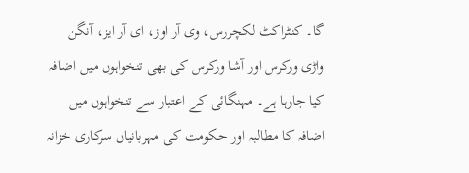گا۔ کنٹراکٹ لکچررس، وی آر اوز، ای آر ایز، آنگن واڑی ورکرس اور آشا ورکرس کی بھی تنخواہوں میں اضافہ کیا جارہا ہے۔ مہنگائی کے اعتبار سے تنخواہوں میں اضافہ کا مطالبہ اور حکومت کی مہربانیاں سرکاری خزانہ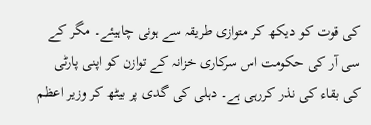کی قوت کو دیکھ کر متوازی طریقہ سے ہونی چاہیئے۔ مگر کے سی آر کی حکومت اس سرکاری خزانہ کے توازن کو اپنی پارٹی کی بقاء کی نذر کررہی ہے۔ دہلی کی گدی پر بیٹھ کر وزیر اعظم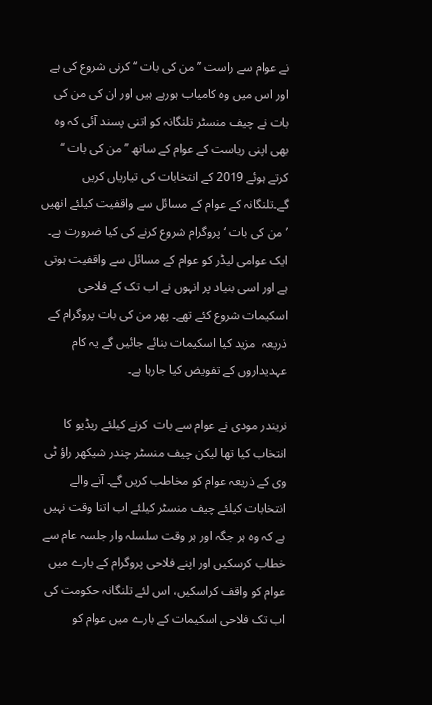نے عوام سے راست ’’من کی بات ‘‘ کرنی شروع کی ہے اور اس میں وہ کامیاب ہورہے ہیں اور ان کی من کی بات نے چیف منسٹر تلنگانہ کو اتنی پسند آئی کہ وہ بھی اپنی ریاست کے عوام کے ساتھ ’’ من کی بات ‘‘ کرتے ہوئے 2019 کے انتخابات کی تیاریاں کریں گے۔تلنگانہ کے عوام کے مسائل سے واقفیت کیلئے انھیں ’ من کی بات ‘ پروگرام شروع کرنے کی کیا ضرورت ہے۔ ایک عوامی لیڈر کو عوام کے مسائل سے واقفیت ہوتی ہے اور اسی بنیاد پر انہوں نے اب تک کے فلاحی اسکیمات شروع کئے تھے۔ پھر من کی بات پروگرام کے ذریعہ  مزید کیا اسکیمات بنائے جائیں گے یہ کام عہدیداروں کے تفویض کیا جارہا ہے۔

نریندر مودی نے عوام سے بات  کرنے کیلئے ریڈیو کا انتخاب کیا تھا لیکن چیف منسٹر چندر شیکھر راؤ ٹی وی کے ذریعہ عوام کو مخاطب کریں گے۔ آنے والے انتخابات کیلئے چیف منسٹر کیلئے اب اتنا وقت نہیں ہے کہ وہ ہر جگہ اور ہر وقت سلسلہ وار جلسہ عام سے خطاب کرسکیں اور اپنے فلاحی پروگرام کے بارے میں عوام کو واقف کراسکیں، اس لئے تلنگانہ حکومت کی اب تک فلاحی اسکیمات کے بارے میں عوام کو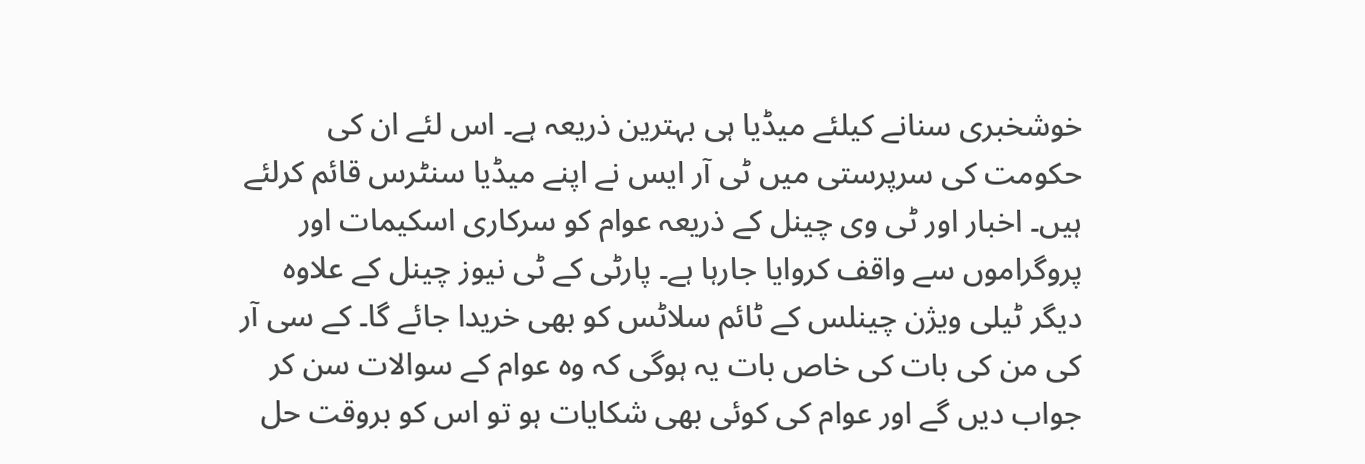خوشخبری سنانے کیلئے میڈیا ہی بہترین ذریعہ ہے۔ اس لئے ان کی حکومت کی سرپرستی میں ٹی آر ایس نے اپنے میڈیا سنٹرس قائم کرلئے ہیں۔ اخبار اور ٹی وی چینل کے ذریعہ عوام کو سرکاری اسکیمات اور پروگراموں سے واقف کروایا جارہا ہے۔ پارٹی کے ٹی نیوز چینل کے علاوہ دیگر ٹیلی ویژن چینلس کے ٹائم سلاٹس کو بھی خریدا جائے گا۔ کے سی آر کی من کی بات کی خاص بات یہ ہوگی کہ وہ عوام کے سوالات سن کر جواب دیں گے اور عوام کی کوئی بھی شکایات ہو تو اس کو بروقت حل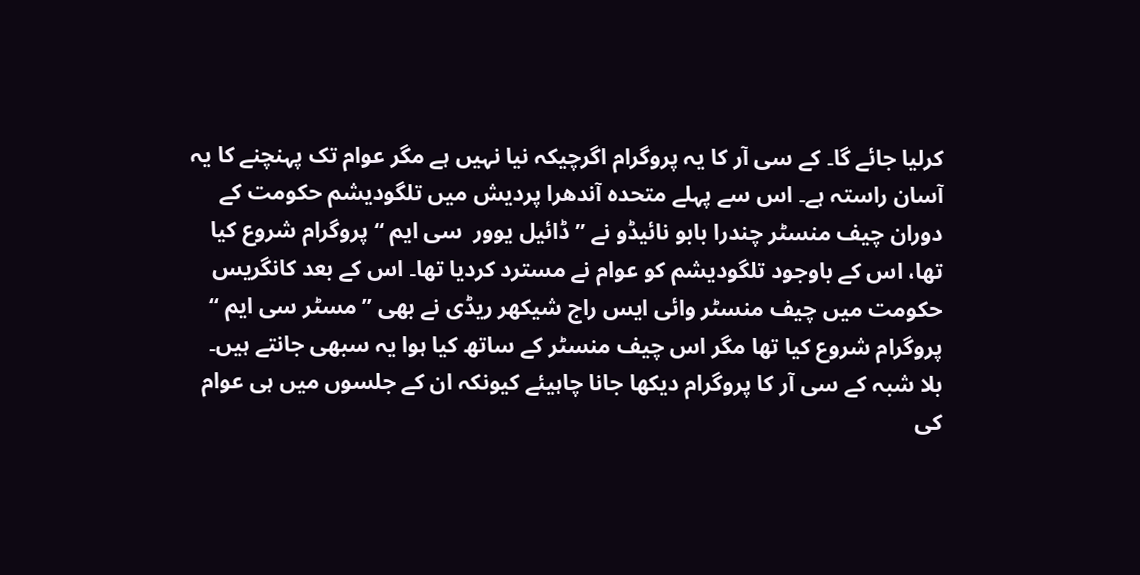کرلیا جائے گا۔ کے سی آر کا یہ پروگرام اگرچیکہ نیا نہیں ہے مگر عوام تک پہنچنے کا یہ آسان راستہ ہے۔ اس سے پہلے متحدہ آندھرا پردیش میں تلگودیشم حکومت کے دوران چیف منسٹر چندرا بابو نائیڈو نے ’’ ڈائیل یوور  سی ایم ‘‘ پروگرام شروع کیا تھا، اس کے باوجود تلگودیشم کو عوام نے مسترد کردیا تھا۔ اس کے بعد کانگریس حکومت میں چیف منسٹر وائی ایس راج شیکھر ریڈی نے بھی ’’مسٹر سی ایم ‘‘ پروگرام شروع کیا تھا مگر اس چیف منسٹر کے ساتھ کیا ہوا یہ سبھی جانتے ہیں۔ بلا شبہ کے سی آر کا پروگرام دیکھا جانا چاہیئے کیونکہ ان کے جلسوں میں ہی عوام کی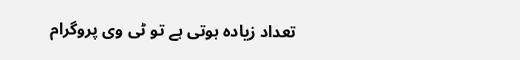تعداد زیادہ ہوتی ہے تو ٹی وی پروگرام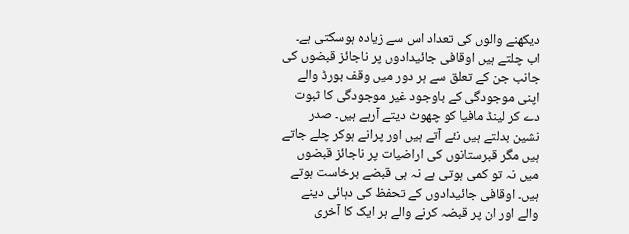دیکھنے والوں کی تعداد اس سے زیادہ ہوسکتی ہے۔ اب چلتے ہیں اوقافی جائیدادوں پر ناجائز قبضوں کی جانب جن کے تعلق سے ہر دور میں وقف بورڈ والے اپنی موجودگی کے باوجود غیر موجودگی کا ثبوت دے کر لینڈ مافیا کو چھوٹ دیتے آرہے ہیں۔ صدر نشین بدلتے ہیں نئے آتے ہیں اور پرانے ہوکر چلے جاتے ہیں مگر قبرستانوں کی اراضیات پر ناجائز قبضوں میں نہ تو کمی ہوتی ہے نہ ہی قبضے برخاست ہوتے ہیں۔ اوقافی جائیدادوں کے تحفظ کی دہائی دینے والے اور ان پر قبضہ کرنے والے ہر ایک کا آخری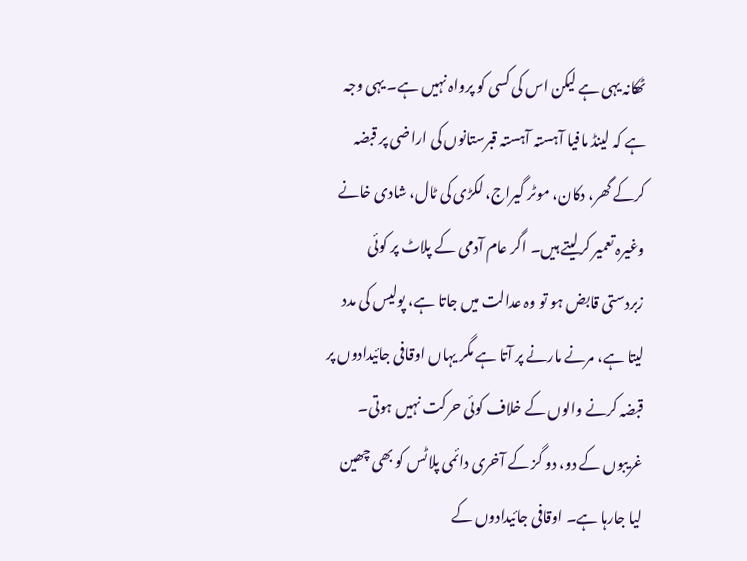ٹھکانہ یہی ہے لیکن اس کی کسی کو پرواہ نہیں ہے۔ یہی وجہ ہے کہ لینڈ مافیا آہستہ آہستہ قبرستانوں کی اراضی پر قبضہ کرکے گھر، دکان، موٹر گیراج، لکڑی کی ٹال، شادی خانے وغیرہ تعمیر کرلیتے ہیں۔ اگر عام آدمی کے پلاٹ پر کوئی زبردستی قابض ہو تو وہ عدالت میں جاتا ہے، پولیس کی مدد لیتا ہے، مرنے مارنے پر آتا ہے مگر یہاں اوقافی جائیدادوں پر قبضہ کرنے والوں کے خلاف کوئی حرکت نہیں ہوتی۔ غریبوں کے دو، دو گز کے آخری دائمی پلاٹس کو بھی چھین لیا جارہا ہے۔ اوقافی جائیدادوں کے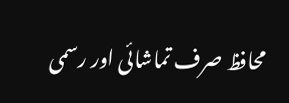محافظ صرف تماشائی اور رسمی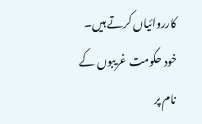کارروائیاں کرتے ہیں۔ خود حکومت غریبوں کے نام پر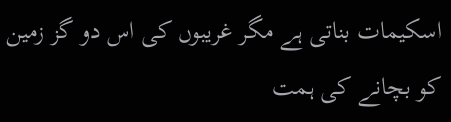اسکیمات بناتی ہے مگر غریبوں کی اس دو گز زمین کو بچانے کی ہمت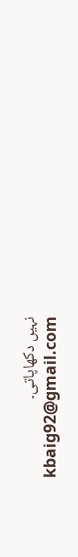نہیں دکھاپاتی۔
kbaig92@gmail.com